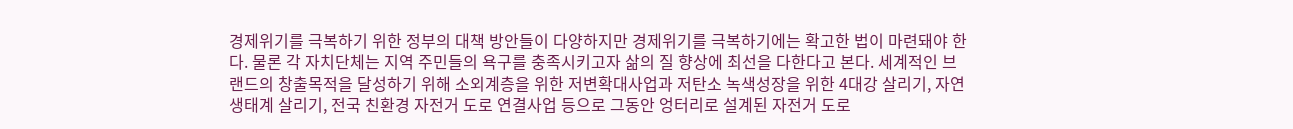경제위기를 극복하기 위한 정부의 대책 방안들이 다양하지만 경제위기를 극복하기에는 확고한 법이 마련돼야 한다. 물론 각 자치단체는 지역 주민들의 욕구를 충족시키고자 삶의 질 향상에 최선을 다한다고 본다. 세계적인 브랜드의 창출목적을 달성하기 위해 소외계층을 위한 저변확대사업과 저탄소 녹색성장을 위한 4대강 살리기, 자연생태계 살리기, 전국 친환경 자전거 도로 연결사업 등으로 그동안 엉터리로 설계된 자전거 도로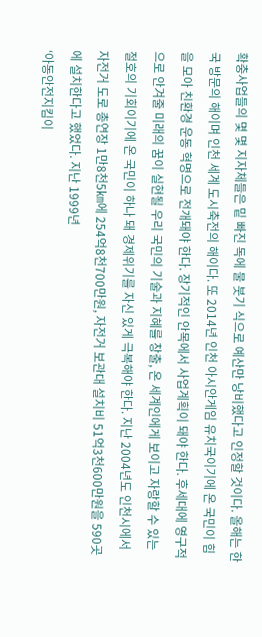확충사업들의 몇 몇 지자체들은 밑 빠진 독에 물 붓기 식으로 예산만 낭비했다고 인정할 것이다. 올해는 한국 방문의 해이며 인천 세계 도시축전의 해이다. 또 2014년 인천 아시안게임 유치국이기에 온 국민이 힘을 모아 친환경 운동 혁명으로 전개돼야 한다. 장기적인 안목에서 사업계획이 돼야 한다. 후세대에 영구적으로 안겨줄 미래의 꿈이 실현될 우리 국민의 기술과 지혜를 창출, 온 세계인에게 보이고 자랑할 수 있는 절호의 기회이기에 온 국민이 하나 돼 경제위기를 자신 있게 극복해야 한다. 지난 2004년도 인천시에서 자전거 도로 총연장 1만8천5㎞에 254억8천700만원, 자전거 보관대 설치비 51억3천600만원을 590곳에 설치한다고 했었다. 지난 1999년
‘아동안전지킴이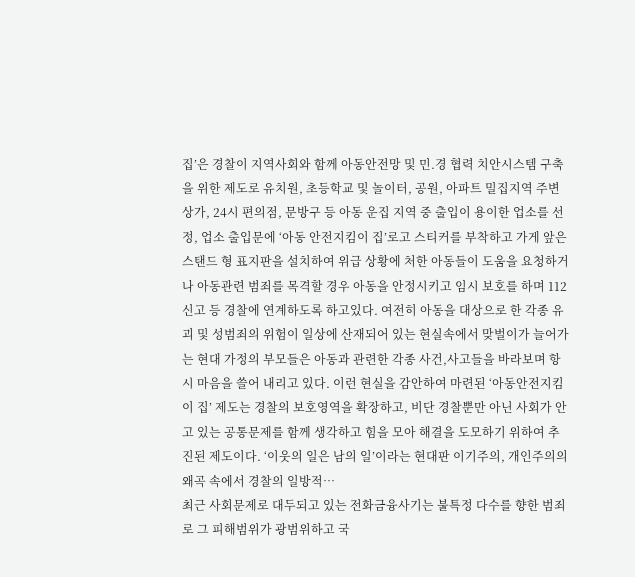집’은 경찰이 지역사회와 함께 아동안전망 및 민.경 협력 치안시스템 구축을 위한 제도로 유치원, 초등학교 및 놀이터, 공원, 아파트 밀집지역 주변 상가, 24시 편의점, 문방구 등 아동 운집 지역 중 출입이 용이한 업소를 선정, 업소 출입문에 ‘아동 안전지킴이 집’로고 스티커를 부착하고 가게 앞은 스탠드 형 표지판을 설치하여 위급 상황에 처한 아동들이 도움을 요청하거나 아동관련 범죄를 목격할 경우 아동을 안정시키고 임시 보호를 하며 112 신고 등 경찰에 연계하도록 하고있다. 여전히 아동을 대상으로 한 각종 유괴 및 성범죄의 위험이 일상에 산재되어 있는 현실속에서 맞벌이가 늘어가는 현대 가정의 부모들은 아동과 관련한 각종 사건,사고들을 바라보며 항시 마음을 쓸어 내리고 있다. 이런 현실을 감안하여 마련된 ‘아동안전지킴이 집’ 제도는 경찰의 보호영역을 확장하고, 비단 경찰뿐만 아닌 사회가 안고 있는 공통문제를 함께 생각하고 힘을 모아 해결을 도모하기 위하여 추진된 제도이다. ‘이웃의 일은 남의 일’이라는 현대판 이기주의, 개인주의의 왜곡 속에서 경찰의 일방적…
최근 사회문제로 대두되고 있는 전화금융사기는 불특정 다수를 향한 범죄로 그 피해범위가 광범위하고 국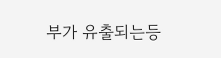부가 유출되는등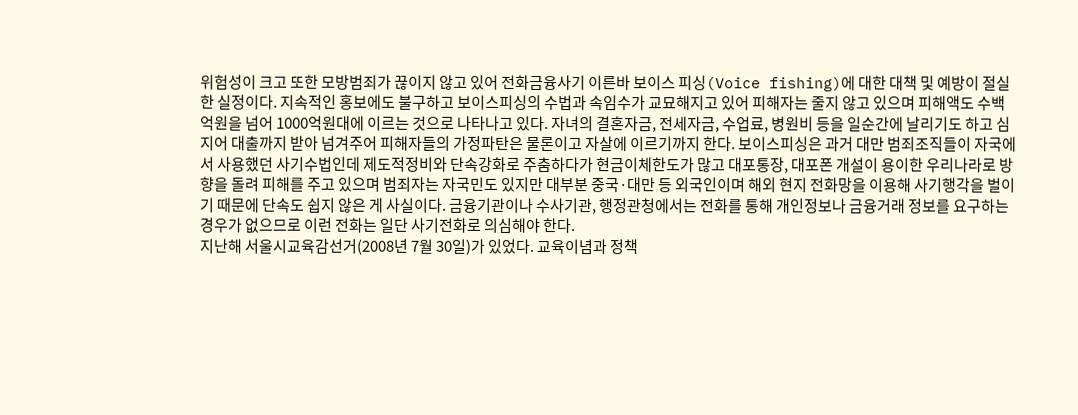위험성이 크고 또한 모방범죄가 끊이지 않고 있어 전화금융사기 이른바 보이스 피싱(Voice fishing)에 대한 대책 및 예방이 절실한 실정이다. 지속적인 홍보에도 불구하고 보이스피싱의 수법과 속임수가 교묘해지고 있어 피해자는 줄지 않고 있으며 피해액도 수백억원을 넘어 1000억원대에 이르는 것으로 나타나고 있다. 자녀의 결혼자금, 전세자금, 수업료, 병원비 등을 일순간에 날리기도 하고 심지어 대출까지 받아 넘겨주어 피해자들의 가정파탄은 물론이고 자살에 이르기까지 한다. 보이스피싱은 과거 대만 범죄조직들이 자국에서 사용했던 사기수법인데 제도적정비와 단속강화로 주춤하다가 현금이체한도가 많고 대포통장, 대포폰 개설이 용이한 우리나라로 방향을 돌려 피해를 주고 있으며 범죄자는 자국민도 있지만 대부분 중국·대만 등 외국인이며 해외 현지 전화망을 이용해 사기행각을 벌이기 때문에 단속도 쉽지 않은 게 사실이다. 금융기관이나 수사기관, 행정관청에서는 전화를 통해 개인정보나 금융거래 정보를 요구하는 경우가 없으므로 이런 전화는 일단 사기전화로 의심해야 한다.
지난해 서울시교육감선거(2008년 7월 30일)가 있었다. 교육이념과 정책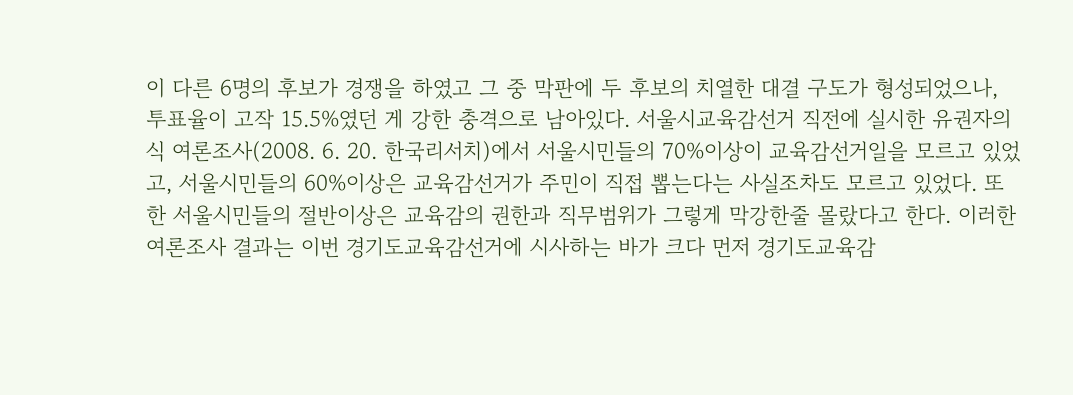이 다른 6명의 후보가 경쟁을 하였고 그 중 막판에 두 후보의 치열한 대결 구도가 형성되었으나, 투표율이 고작 15.5%였던 게 강한 충격으로 남아있다. 서울시교육감선거 직전에 실시한 유권자의식 여론조사(2008. 6. 20. 한국리서치)에서 서울시민들의 70%이상이 교육감선거일을 모르고 있었고, 서울시민들의 60%이상은 교육감선거가 주민이 직접 뽑는다는 사실조차도 모르고 있었다. 또한 서울시민들의 절반이상은 교육감의 권한과 직무범위가 그렇게 막강한줄 몰랐다고 한다. 이러한 여론조사 결과는 이번 경기도교육감선거에 시사하는 바가 크다 먼저 경기도교육감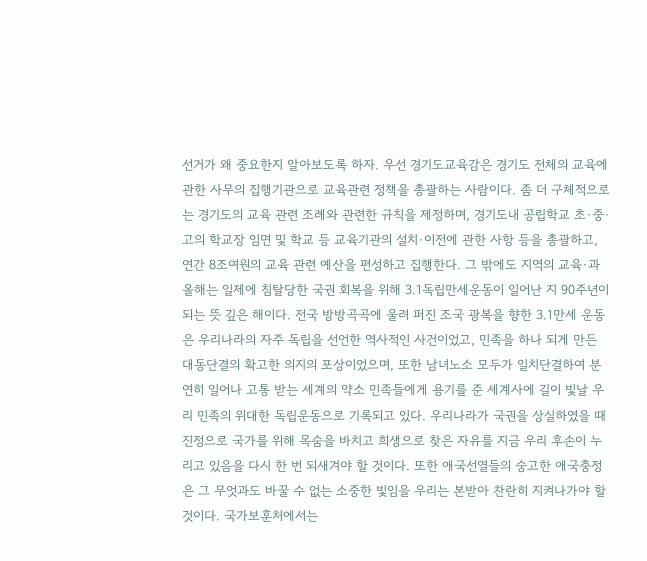선거가 왜 중요한지 알아보도록 하자. 우선 경기도교육감은 경기도 전체의 교육에 관한 사무의 집행기관으로 교육관련 정책을 총괄하는 사람이다. 좀 더 구체적으로는 경기도의 교육 관련 조례와 관련한 규칙을 제정하며, 경기도내 공립학교 초·중·고의 학교장 임면 및 학교 등 교육기관의 설치·이전에 관한 사항 등을 총괄하고, 연간 8조여원의 교육 관련 예산을 편성하고 집행한다. 그 밖에도 지역의 교육·과
올해는 일제에 침탈당한 국권 회복을 위해 3.1독립만세운동이 일어난 지 90주년이 되는 뜻 깊은 해이다. 전국 방방곡곡에 울려 퍼진 조국 광복을 향한 3.1만세 운동은 우리나라의 자주 독립을 선언한 역사적인 사건이었고, 민족을 하나 되게 만든 대동단결의 확고한 의지의 포상이었으며, 또한 남녀노소 모두가 일치단결하여 분연히 일어나 고통 받는 세계의 약소 민족들에게 용기를 준 세계사에 길이 빛날 우리 민족의 위대한 독립운동으로 기록되고 있다. 우리나라가 국권을 상실하였을 때 진정으로 국가를 위해 목숨을 바치고 희생으로 찾은 자유를 지금 우리 후손이 누리고 있음을 다시 한 번 되새겨야 할 것이다. 또한 애국선열들의 숭고한 애국충정은 그 무엇과도 바꿀 수 없는 소중한 빛임을 우리는 본받아 찬란히 지켜나가야 할 것이다. 국가보훈처에서는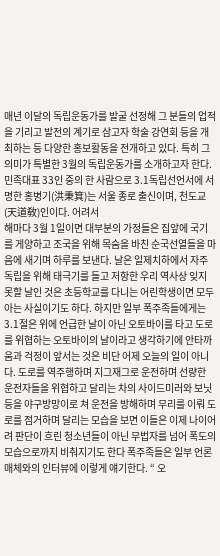매년 이달의 독립운동가를 발굴 선정해 그 분들의 업적을 기리고 발전의 계기로 삼고자 학술 강연회 등을 개최하는 등 다양한 홍보활동을 전개하고 있다. 특히 그 의미가 특별한 3월의 독립운동가를 소개하고자 한다. 민족대표 33인 중의 한 사람으로 3.1독립선언서에 서명한 홍병기(洪秉箕)는 서울 종로 출신이며, 천도교(天道敎)인이다. 어려서
해마다 3월 1일이면 대부분의 가정들은 집앞에 국기를 게양하고 조국을 위해 목숨을 바친 순국선열들을 마음에 새기며 하루를 보낸다. 날은 일제치하에서 자주독립을 위해 태극기를 들고 저항한 우리 역사상 잊지 못할 날인 것은 초등학교를 다니는 어린학생이면 모두 아는 사실이기도 하다. 하지만 일부 폭주족들에게는 3.1절은 위에 언급한 날이 아닌 오토바이를 타고 도로를 위협하는 오토바이의 날이라고 생각하기에 안타까움과 걱정이 앞서는 것은 비단 어제 오늘의 일이 아니다. 도로를 역주행하며 지그재그로 운전하며 선량한 운전자들을 위협하고 달리는 차의 사이드미러와 보닛등을 야구방망이로 쳐 운전을 방해하며 무리를 이뤄 도로를 점거하며 달리는 모습을 보면 이들은 이제 나이어려 판단이 흐린 청소년들이 아닌 무법자를 넘어 폭도의 모습으로까지 비춰지기도 한다 폭주족들은 일부 언론매체와의 인터뷰에 이렇게 얘기한다. “ 오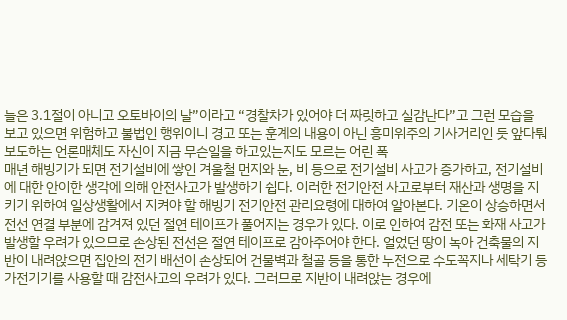늘은 3.1절이 아니고 오토바이의 날”이라고 “경찰차가 있어야 더 짜릿하고 실감난다”고 그런 모습을 보고 있으면 위험하고 불법인 행위이니 경고 또는 훈계의 내용이 아닌 흥미위주의 기사거리인 듯 앞다퉈 보도하는 언론매체도 자신이 지금 무슨일을 하고있는지도 모르는 어린 폭
매년 해빙기가 되면 전기설비에 쌓인 겨울철 먼지와 눈, 비 등으로 전기설비 사고가 증가하고, 전기설비에 대한 안이한 생각에 의해 안전사고가 발생하기 쉽다. 이러한 전기안전 사고로부터 재산과 생명을 지키기 위하여 일상생활에서 지켜야 할 해빙기 전기안전 관리요령에 대하여 알아본다. 기온이 상승하면서 전선 연결 부분에 감겨져 있던 절연 테이프가 풀어지는 경우가 있다. 이로 인하여 감전 또는 화재 사고가 발생할 우려가 있으므로 손상된 전선은 절연 테이프로 감아주어야 한다. 얼었던 땅이 녹아 건축물의 지반이 내려앉으면 집안의 전기 배선이 손상되어 건물벽과 철골 등을 통한 누전으로 수도꼭지나 세탁기 등 가전기기를 사용할 때 감전사고의 우려가 있다. 그러므로 지반이 내려앉는 경우에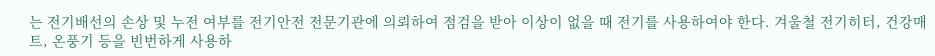는 전기배선의 손상 및 누전 여부를 전기안전 전문기관에 의뢰하여 점검을 받아 이상이 없을 때 전기를 사용하여야 한다. 겨울철 전기히터, 건강매트, 온풍기 등을 빈번하게 사용하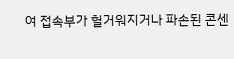여 접속부가 헐거워지거나 파손된 콘센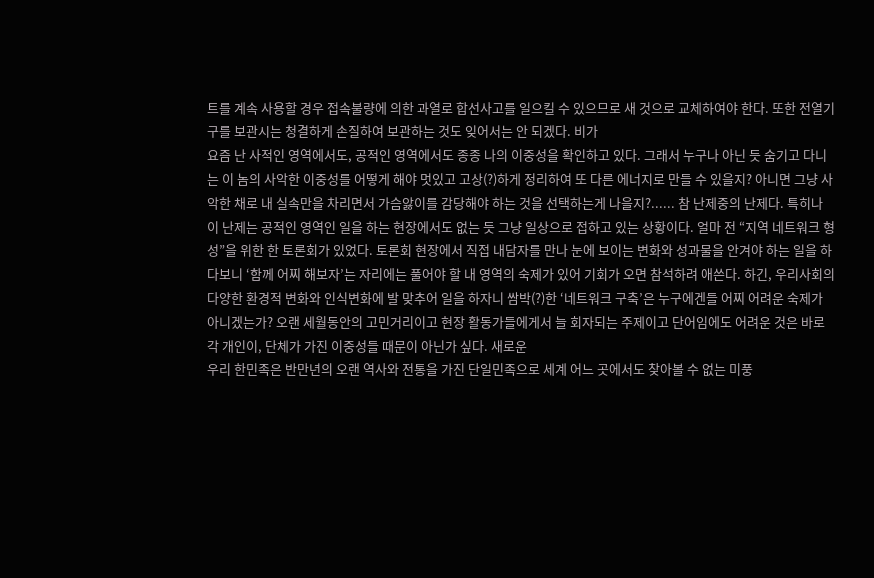트를 계속 사용할 경우 접속불량에 의한 과열로 합선사고를 일으킬 수 있으므로 새 것으로 교체하여야 한다. 또한 전열기구를 보관시는 청결하게 손질하여 보관하는 것도 잊어서는 안 되겠다. 비가
요즘 난 사적인 영역에서도, 공적인 영역에서도 종종 나의 이중성을 확인하고 있다. 그래서 누구나 아닌 듯 숨기고 다니는 이 놈의 사악한 이중성를 어떻게 해야 멋있고 고상(?)하게 정리하여 또 다른 에너지로 만들 수 있을지? 아니면 그냥 사악한 채로 내 실속만을 차리면서 가슴앓이를 감당해야 하는 것을 선택하는게 나을지?...... 참 난제중의 난제다. 특히나 이 난제는 공적인 영역인 일을 하는 현장에서도 없는 듯 그냥 일상으로 접하고 있는 상황이다. 얼마 전 “지역 네트워크 형성”을 위한 한 토론회가 있었다. 토론회 현장에서 직접 내담자를 만나 눈에 보이는 변화와 성과물을 안겨야 하는 일을 하다보니 ‘함께 어찌 해보자’는 자리에는 풀어야 할 내 영역의 숙제가 있어 기회가 오면 참석하려 애쓴다. 하긴, 우리사회의 다양한 환경적 변화와 인식변화에 발 맞추어 일을 하자니 쌈박(?)한 ‘네트워크 구축’은 누구에겐들 어찌 어려운 숙제가 아니겠는가? 오랜 세월동안의 고민거리이고 현장 활동가들에게서 늘 회자되는 주제이고 단어임에도 어려운 것은 바로 각 개인이, 단체가 가진 이중성들 때문이 아닌가 싶다. 새로운
우리 한민족은 반만년의 오랜 역사와 전통을 가진 단일민족으로 세계 어느 곳에서도 찾아볼 수 없는 미풍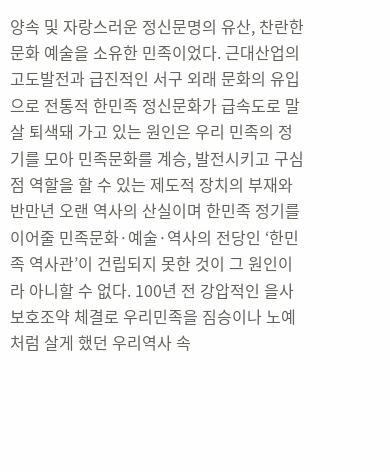양속 및 자랑스러운 정신문명의 유산, 찬란한 문화 예술을 소유한 민족이었다. 근대산업의 고도발전과 급진적인 서구 외래 문화의 유입으로 전통적 한민족 정신문화가 급속도로 말살 퇴색돼 가고 있는 원인은 우리 민족의 정기를 모아 민족문화를 계승, 발전시키고 구심점 역할을 할 수 있는 제도적 장치의 부재와 반만년 오랜 역사의 산실이며 한민족 정기를 이어줄 민족문화·예술·역사의 전당인 ‘한민족 역사관’이 건립되지 못한 것이 그 원인이라 아니할 수 없다. 100년 전 강압적인 을사보호조약 체결로 우리민족을 짐승이나 노예처럼 살게 했던 우리역사 속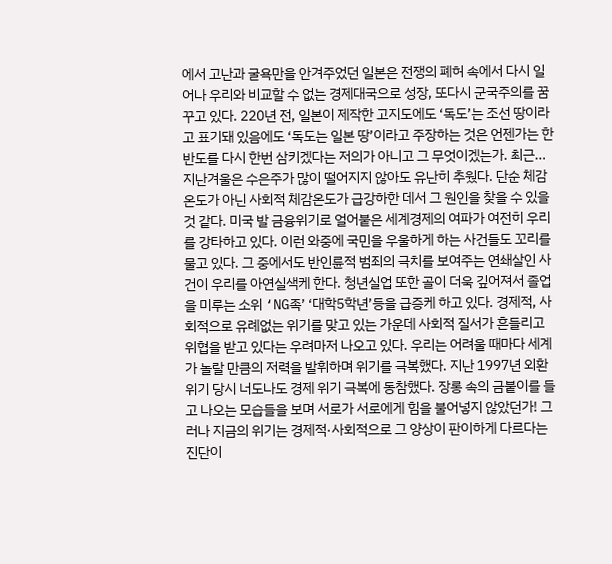에서 고난과 굴욕만을 안겨주었던 일본은 전쟁의 폐허 속에서 다시 일어나 우리와 비교할 수 없는 경제대국으로 성장, 또다시 군국주의를 꿈꾸고 있다. 220년 전, 일본이 제작한 고지도에도 ‘독도’는 조선 땅이라고 표기돼 있음에도 ‘독도는 일본 땅’이라고 주장하는 것은 언젠가는 한반도를 다시 한번 삼키겠다는 저의가 아니고 그 무엇이겠는가. 최근…
지난겨울은 수은주가 많이 떨어지지 않아도 유난히 추웠다. 단순 체감온도가 아닌 사회적 체감온도가 급강하한 데서 그 원인을 찾을 수 있을 것 같다. 미국 발 금융위기로 얼어붙은 세계경제의 여파가 여전히 우리를 강타하고 있다. 이런 와중에 국민을 우울하게 하는 사건들도 꼬리를 물고 있다. 그 중에서도 반인륜적 범죄의 극치를 보여주는 연쇄살인 사건이 우리를 아연실색케 한다. 청년실업 또한 골이 더욱 깊어져서 졸업을 미루는 소위 ‘NG족’ ‘대학5학년’등을 급증케 하고 있다. 경제적, 사회적으로 유례없는 위기를 맞고 있는 가운데 사회적 질서가 흔들리고 위협을 받고 있다는 우려마저 나오고 있다. 우리는 어려울 때마다 세계가 놀랄 만큼의 저력을 발휘하며 위기를 극복했다. 지난 1997년 외환위기 당시 너도나도 경제 위기 극복에 동참했다. 장롱 속의 금붙이를 들고 나오는 모습들을 보며 서로가 서로에게 힘을 불어넣지 않았던가! 그러나 지금의 위기는 경제적·사회적으로 그 양상이 판이하게 다르다는 진단이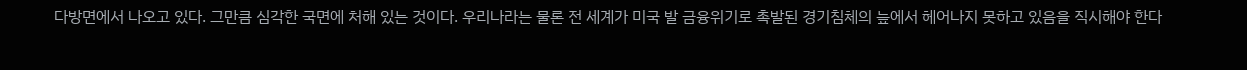다방면에서 나오고 있다. 그만큼 심각한 국면에 처해 있는 것이다. 우리나라는 물론 전 세계가 미국 발 금융위기로 촉발된 경기침체의 늪에서 헤어나지 못하고 있음을 직시해야 한다